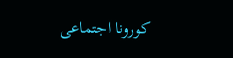کورونا اجتماعی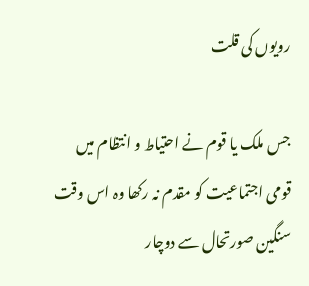رویوں کی قلت

جس ملک یا قوم نے احتیاط و انتظام میں قومی اجتماعیت کو مقدم نہ رکھا وہ اس وقت سنگین صورتحال سے دوچار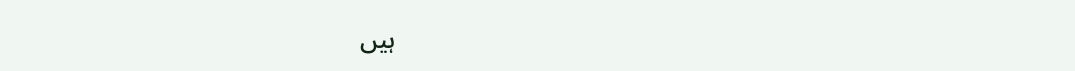ہیں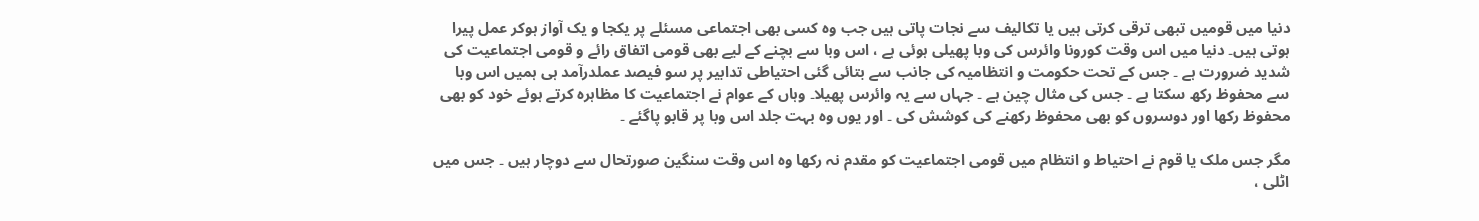دنیا میں قومیں تبھی ترقی کرتی ہیں یا تکالیف سے نجات پاتی ہیں جب وہ کسی بھی اجتماعی مسئلے پر یکجا و یک آواز ہوکر عمل پیرا ہوتی ہیں۔ دنیا میں اس وقت کورونا وائرس کی وبا پھیلی ہوئی ہے ، اس وبا سے بچنے کے لیے بھی قومی اتفاق رائے و قومی اجتماعیت کی شدید ضرورت ہے ۔ جس کے تحت حکومت و انتظامیہ کی جانب سے بتائی گئی احتیاطی تدابیر پر سو فیصد عملدرآمد ہی ہمیں اس وبا سے محفوظ رکھ سکتا ہے ۔ جس کی مثال چین ہے ۔ جہاں سے یہ وائرس پھیلا۔ وہاں کے عوام نے اجتماعیت کا مظاہرہ کرتے ہوئے خود کو بھی محفوظ رکھا اور دوسروں کو بھی محفوظ رکھنے کی کوشش کی ۔ اور یوں وہ بہت جلد اس وبا پر قابو پاگئے ۔

مگر جس ملک یا قوم نے احتیاط و انتظام میں قومی اجتماعیت کو مقدم نہ رکھا وہ اس وقت سنگین صورتحال سے دوچار ہیں ۔ جس میں اٹلی ،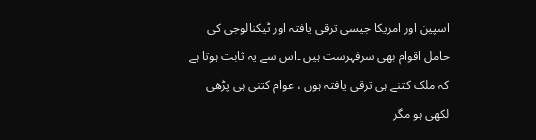اسپین اور امریکا جیسی ترقی یافتہ اور ٹیکنالوجی کی حامل اقوام بھی سرفہرست ہیں ۔اس سے یہ ثابت ہوتا ہے کہ ملک کتنے ہی ترقی یافتہ ہوں ، عوام کتنی ہی پڑھی لکھی ہو مگر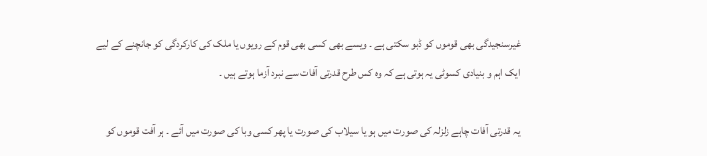غیرسنجیدگی بھی قوموں کو ڈبو سکتی ہے ۔ ویسے بھی کسی بھی قوم کے رویوں یا ملک کی کارکردگی کو جانچنے کے لیے ایک اہم و بنیادی کسوٹی یہ ہوتی ہے کہ وہ کس طرح قدرتی آفات سے نبرد آزما ہوتے ہیں ۔

یہ قدرتی آفات چاہے زلزلہ کی صورت میں ہو یا سیلاب کی صورت یا پھر کسی وبا کی صورت میں آئے ۔ ہر آفت قوموں کو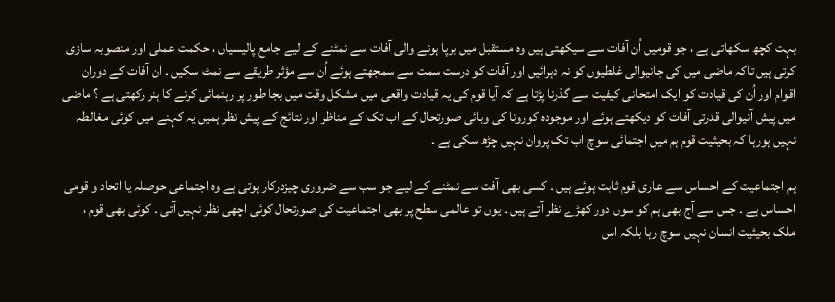بہت کچھ سکھاتی ہے ، جو قومیں اُن آفات سے سیکھتی ہیں وہ مستقبل میں برپا ہونے والی آفات سے نمٹنے کے لیے جامع پالیسیاں ، حکمت عملی اور منصوبہ سازی کرتی ہیں تاکہ ماضی میں کی جانیوالی غلطیوں کو نہ دہرائیں اور آفات کو درست سمت سے سمجھتے ہوئے اُن سے مؤثر طریقے سے نمٹ سکیں ۔ ان آفات کے دوران اقوام اور اُن کی قیادت کو ایک امتحانی کیفیت سے گذرنا پڑتا ہے کہ آیا قوم کی یہ قیادت واقعی میں مشکل وقت میں بجا طور پر رہنمائی کرنے کا ہنر رکھتی ہے ؟ ماضی میں پیش آنیوالی قدرتی آفات کو دیکھتے ہوئے اور موجودہ کورونا کی وبائی صورتحال کے اب تک کے مناظر اور نتائج کے پیش نظر ہمیں یہ کہنے میں کوئی مغالطہ نہیں ہورہا کہ بحیثیت قوم ہم میں اجتمائی سوچ اب تک پروان نہیں چڑھ سکی ہے ۔

ہم اجتماعیت کے احساس سے عاری قوم ثابت ہوئے ہیں ۔ کسی بھی آفت سے نمٹنے کے لیے جو سب سے ضروری چیزدرکار ہوتی ہے وہ اجتماعی حوصلہ یا اتحاد و قومی احساس ہے ۔ جس سے آج بھی ہم کو سوں دور کھڑے نظر آتے ہیں ۔ یوں تو عالمی سطح پر بھی اجتماعیت کی صورتحال کوئی اچھی نظر نہیں آتی ۔ کوئی بھی قوم ، ملک بحیثیت انسان نہیں سوچ رہا بلکہ اس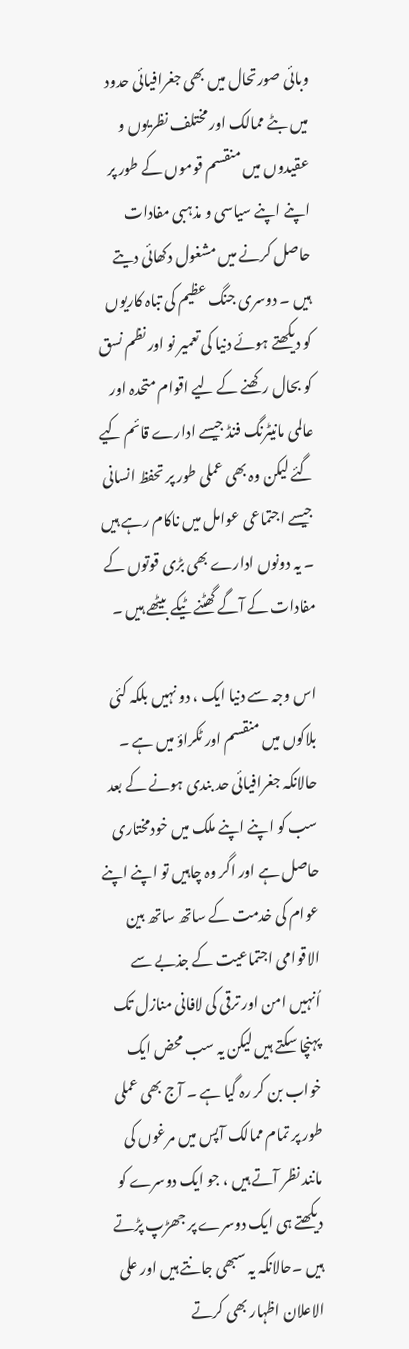وبائی صورتحال میں بھی جغرافیائی حدود میں بٹے ممالک اور مختلف نظریوں و عقیدوں میں منقسم قوموں کے طور پر اپنے اپنے سیاسی و مذہبی مفادات حاصل کرنے میں مشغول دکھائی دیتے ہیں ۔ دوسری جنگ عظیم کی تباہ کاریوں کو دیکھتے ہوئے دنیا کی تعمیر نو اور نظم نسق کو بحال رکھنے کے لیے اقوام متحدہ اور عالمی مانیٹرنگ فنڈ جیسے ادارے قائم کیے گئے لیکن وہ بھی عملی طور پر تحفظ انسانی جیسے اجتماعی عوامل میں ناکام رہے ہیں ۔ یہ دونوں ادارے بھی بڑی قوتوں کے مفادات کے آگے گھٹنے ٹیکے بیٹھے ہیں ۔

اس وجہ سے دنیا ایک ، دو نہیں بلکہ کئی بلاکوں میں منقسم اور ٹکراؤ میں ہے ۔ حالانکہ جغرافیائی حد بندی ہونے کے بعد سب کو اپنے اپنے ملک میں خودمختاری حاصل ہے اور اگر وہ چاہیں تو اپنے اپنے عوام کی خدمت کے ساتھ ساتھ بین الاقوامی اجتماعیت کے جذبے سے اُنہیں امن اور ترقی کی لافانی منازل تک پہنچا سکتے ہیں لیکن یہ سب محض ایک خواب بن کر رہ گیا ہے ۔ آج بھی عملی طور پر تمام ممالک آپس میں مرغوں کی مانند نظر آتے ہیں ، جو ایک دوسرے کو دیکھتے ہی ایک دوسرے پر جھڑپ پڑتے ہیں ۔حالانکہ یہ سبھی جانتے ہیں اور علی الاعلان اظہار بھی کرتے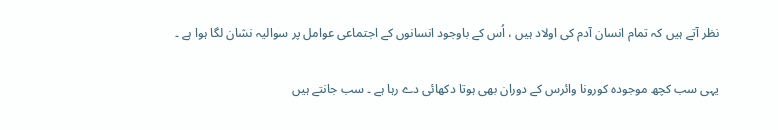نظر آتے ہیں کہ تمام انسان آدم کی اولاد ہیں ، اُس کے باوجود انسانوں کے اجتماعی عوامل پر سوالیہ نشان لگا ہوا ہے ۔

یہی سب کچھ موجودہ کورونا وائرس کے دوران بھی ہوتا دکھائی دے رہا ہے ۔ سب جانتے ہیں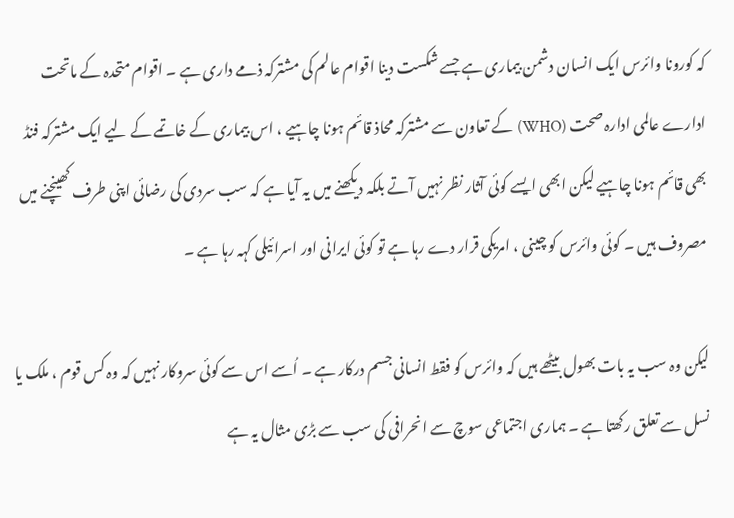کہ کورونا وائرس ایک انسان دشمن بیماری ہے جسے شکست دینا اقوام عالم کی مشترکہ ذمے داری ہے ۔ اقوام متحدہ کے ماتحت ادارے عالمی ادارہ صحت (WHO) کے تعاون سے مشترکہ محاذ قائم ہونا چاہیے ، اس بیماری کے خاتمے کے لیے ایک مشترکہ فنڈ بھی قائم ہونا چاہیے لیکن ابھی ایسے کوئی آثار نظر نہیں آتے بلکہ دیکھنے میں یہ آیا ہے کہ سب سردی کی رضائی اپنی طرف کھینچنے میں مصروف ہیں ۔ کوئی وائرس کو چینی ، امریکی قرار دے رہا ہے تو کوئی ایرانی اور اسرائیلی کہہ رہا ہے ۔

لیکن وہ سب یہ بات بھول بیٹھے ہیں کہ وائرس کو فقط انسانی جسم درکار ہے ۔ اُسے اس سے کوئی سروکار نہیں کہ وہ کس قوم ، ملک یا نسل سے تعلق رکھتا ہے ۔ ہماری اجتماعی سوچ سے انحرافی کی سب سے بڑی مثال یہ ہے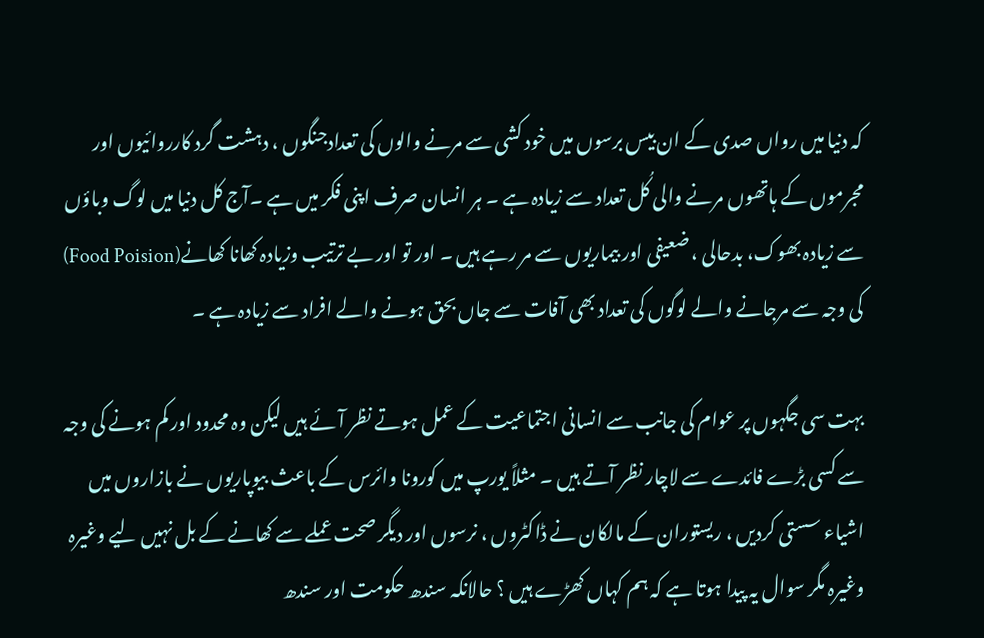کہ دنیا میں رواں صدی کے ان بیس برسوں میں خود کشی سے مرنے والوں کی تعدادجنگوں ، دہشت گرد کارروائیوں اور مجرموں کے ہاتھوں مرنے والی کُل تعداد سے زیادہ ہے ۔ ہر انسان صرف اپنی فکر میں ہے ۔آج کل دنیا میں لوگ وباؤں سے زیادہ بھوک، بدحالی ، ضعیفی اور بیماریوں سے مر رہے ہیں ۔ اور تو اور بے ترتیب وزیادہ کھانا کھانے(Food Poision) کی وجہ سے مرجانے والے لوگوں کی تعداد بھی آفات سے جاں بحق ہونے والے افراد سے زیادہ ہے ۔

بہت سی جگہوں پر عوام کی جانب سے انسانی اجتماعیت کے عمل ہوتے نظر آئے ہیں لیکن وہ محدود اور کم ہونے کی وجہ سے کسی بڑے فائدے سے لاچار نظر آتے ہیں ۔ مثلاً یورپ میں کورونا وائرس کے باعث بیوپاریوں نے بازاروں میں اشیاء سستی کردیں ، ریستوران کے مالکان نے ڈاکٹروں ، نرسوں اور دیگر صحت عملے سے کھانے کے بل نہیں لیے وغیرہ وغیرہ مگر سوال یہ پیدا ہوتا ہے کہ ہم کہاں کھڑے ہیں ؟ حالانکہ سندھ حکومت اور سندھ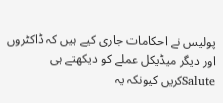پولیس نے احکامات جاری کیے ہیں کہ ڈاکٹروں اور دیگر میڈیکل عملے کو دیکھتے ہی Saluteکریں کیونکہ یہ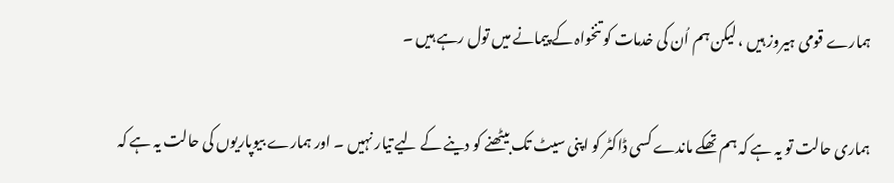ہمارے قومی ہیروز ہیں ، لیکن ہم اُن کی خدمات کو تنخواہ کے پیمانے میں تول رہے ہیں ۔

ہماری حالت تو یہ ہے کہ ہم تھکے ماندے کسی ڈاکٹر کو اپنی سیٹ تک بیٹھنے کو دینے کے لیے تیار نہیں ۔ اور ہمارے بیوپاریوں کی حالت یہ ہے کہ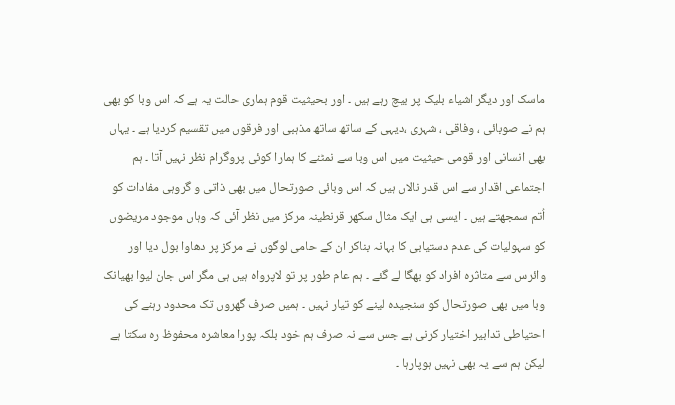ماسک اور دیگر اشیاء بلیک پر بیچ رہے ہیں ۔ اور بحیثیت قوم ہماری حالت یہ ہے کہ اس وبا کو بھی ہم نے صوبائی ، وفاقی ، شہری ،دیہی کے ساتھ ساتھ مذہبی اور فرقوں میں تقسیم کردیا ہے ۔ یہاں بھی انسانی اور قومی حیثیت میں اس وبا سے نمٹنے کا ہمارا کوئی پروگرام نظر نہیں آتا ۔ ہم اجتماعی اقدار سے اس قدر نالاں ہیں کہ اس وبائی صورتحال میں بھی ذاتی و گروہی مفادات کو اُتم سمجھتے ہیں ۔ ایسی ہی ایک مثال سکھر قرنطینہ مرکز میں نظر آئی کہ وہاں موجود مریضوں کو سہولیات کی عدم دستیابی کا بہانہ بناکر ان کے حامی لوگوں نے مرکز پر دھاوا بول دیا اور وائرس سے متاثرہ افراد کو بھگا لے گئے ۔ ہم عام طور پر تو لاپرواہ ہیں ہی مگر اس جان لیوا بھیانک وبا میں بھی صورتحال کو سنجیدہ لینے کو تیار نہیں ۔ ہمیں صرف گھروں تک محدود رہنے کی احتیاطی تدابیر اختیار کرنی ہے جس سے نہ صرف ہم خود بلکہ پورا معاشرہ محفوظ رہ سکتا ہے لیکن ہم سے یہ بھی نہیں ہوپارہا ۔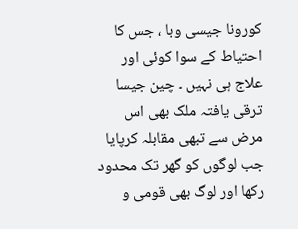کورونا جیسی وبا ، جس کا احتیاط کے سوا کوئی اور علاج ہی نہیں ۔ چین جیسا ترقی یافتہ ملک بھی اس مرض سے تبھی مقابلہ کرپایا جب لوگوں کو گھر تک محدود رکھا اور لوگ بھی قومی و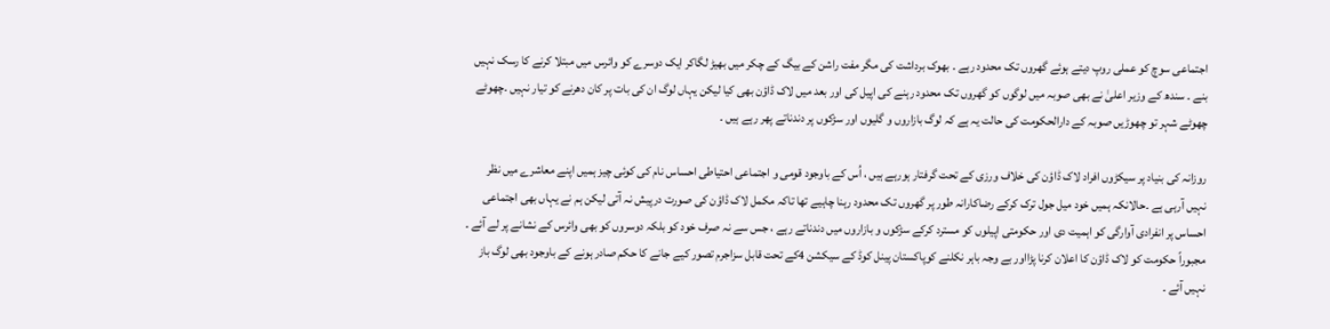اجتماعی سوچ کو عملی روپ دیتے ہوئے گھروں تک محدود رہے ۔ بھوک برداشت کی مگر مفت راشن کے بیگ کے چکر میں بھیڑ لگاکر ایک دوسرے کو وائرس میں مبتلا کرنے کا رسک نہیں بنے ۔ سندھ کے وزیر اعلیٰ نے بھی صوبہ میں لوگوں کو گھروں تک محدود رہنے کی اپیل کی اور بعد میں لاک ڈاؤن بھی کیا لیکن یہاں لوگ ان کی بات پر کان دھرنے کو تیار نہیں ۔چھوٹے چھوٹے شہر تو چھوڑیں صوبہ کے دارالحکومت کی حالت یہ ہے کہ لوگ بازاروں و گلیوں اور سڑکوں پر دندناتے پھر رہے ہیں ۔

روزانہ کی بنیاد پر سیکڑوں افراد لاک ڈاؤن کی خلاف ورزی کے تحت گرفتار ہورہے ہیں ، اُس کے باوجود قومی و اجتماعی احتیاطی احساس نام کی کوئی چیز ہمیں اپنے معاشرے میں نظر نہیں آرہی ہے ۔حالانکہ ہمیں خود میل جول ترک کرکے رضاکارانہ طور پر گھروں تک محدود رہنا چاہیے تھا تاکہ مکمل لاک ڈاؤن کی صورت درپیش نہ آتی لیکن ہم نے یہاں بھی اجتماعی احساس پر انفرادی آوارگی کو اہمیت دی اور حکومتی اپیلوں کو مسترد کرکے سڑکوں و بازاروں میں دندناتے رہے ، جس سے نہ صرف خود کو بلکہ دوسروں کو بھی وائرس کے نشانے پر لے آئے ۔ مجبوراً حکومت کو لاک ڈاؤن کا اعلان کرنا پڑااور بے وجہ باہر نکلنے کوپاکستان پینل کوڈ کے سیکشن 4کے تحت قابل سزاجرم تصور کیے جانے کا حکم صادر ہونے کے باوجود بھی لوگ باز نہیں آئے ۔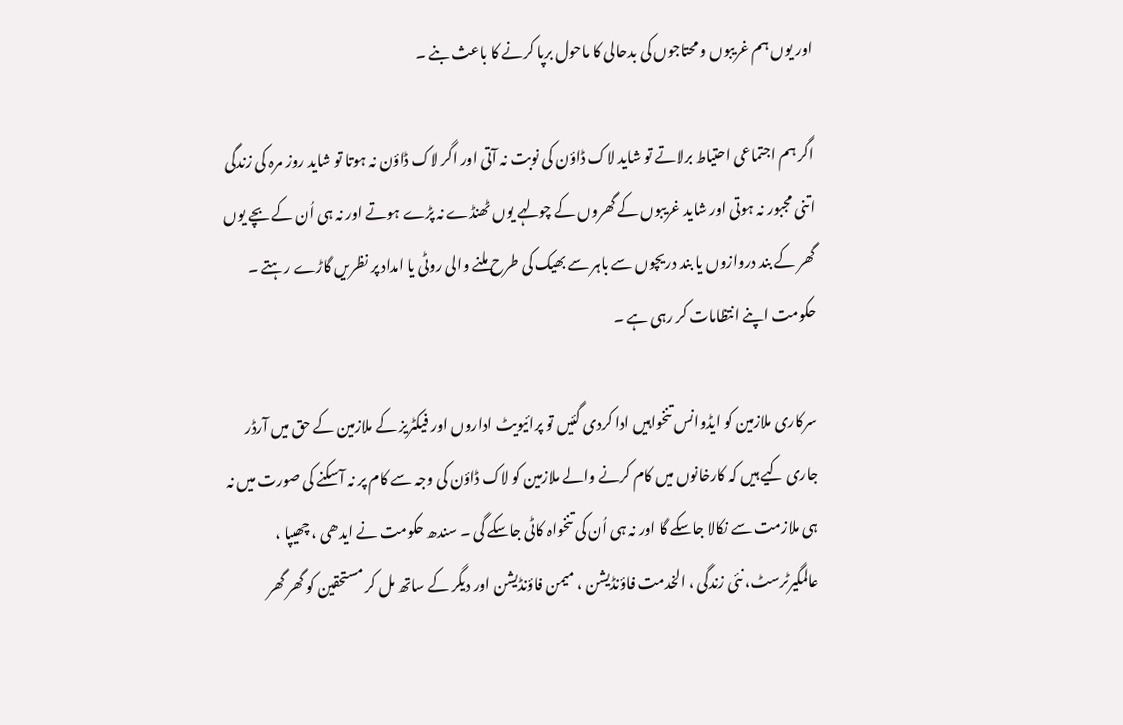اور یوں ہم غریبوں و محتاجوں کی بدحالی کا ماحول برپا کرنے کا باعث بنے ۔

اگر ہم اجتماعی احتیاط برلاتے تو شاید لاک ڈاؤن کی نوبت نہ آتی اور اگر لاک ڈاؤن نہ ہوتا تو شاید روز مرہ کی زندگی اتنی مجبور نہ ہوتی اور شاید غریبوں کے گھروں کے چولہے یوں ٹھنڈے نہ پڑے ہوتے اور نہ ہی اُن کے بچے یوں گھر کے بند دروازوں یا بند دریچوں سے باہر سے بھیک کی طرح ملنے والی روٹی یا امداد پر نظریں گاڑے رہتے ۔ حکومت اپنے انتظامات کر رہی ہے ۔

سرکاری ملازمین کو ایڈوانس تنخواہیں ادا کردی گئیں تو پرائیویٹ اداروں اور فیکٹریز کے ملازمین کے حق میں آرڈر جاری کیے ہیں کہ کارخانوں میں کام کرنے والے ملازمین کو لاک ڈاؤن کی وجہ سے کام پر نہ آسکنے کی صورت میں نہ ہی ملازمت سے نکالا جاسکے گا اور نہ ہی اُن کی تنخواہ کاٹی جاسکے گی ۔ سندھ حکومت نے ایدھی ، چھیپا ، عالمگیرٹرسٹ، نئی زندگی ، الخدمت فاؤنڈیشن ، میمن فاؤنڈیشن اور دیگر کے ساتھ مل کر مستحقین کو گھر گھر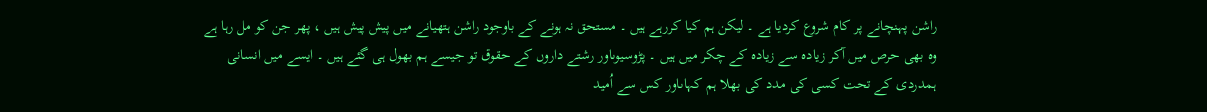راشن پہنچانے پر کام شروع کردیا ہے ۔ لیکن ہم کیا کررہے ہیں ۔ مستحق نہ ہونے کے باوجود راشن ہتھیانے میں پیش پیش ہیں ، پھر جن کو مل رہا ہے وہ بھی حرص میں آکر زیادہ سے زیادہ کے چکر میں ہیں ۔ پڑوسیوںاور رشتے داروں کے حقوق تو جیسے ہم بھول ہی گئے ہیں ۔ ایسے میں انسانی ہمدردی کے تحت کسی کی مدد کی بھلا ہم کہاںاور کس سے اُمید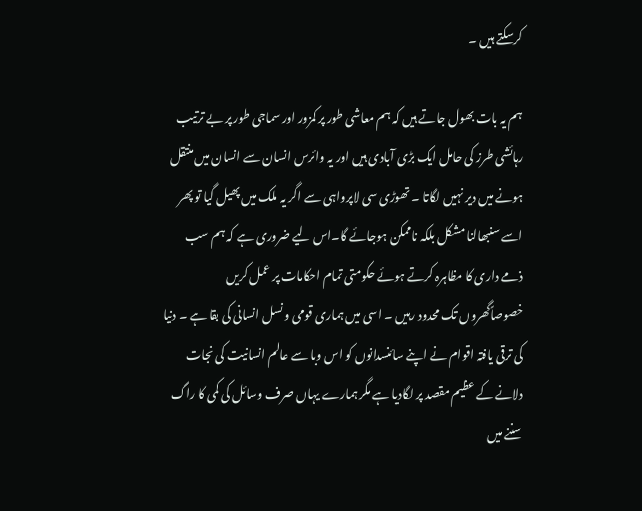کرسکتے ہیں ۔

ہم یہ بات بھول جاتے ہیں کہ ہم معاشی طور پر کمزور اور سماجی طور پر بے ترتیب رہائشی طرز کی حامل ایک بڑی آبادی ہیں اور یہ وائرس انسان سے انسان میں منتقل ہونے میں دیر نہیں لگاتا ۔ تھوڑی سی لاپرواہی سے اگر یہ ملک میں پھیل گیا تو پھر اسے سنبھالنا مشکل بلکہ ناممکن ہوجائے گا۔اس لیے ضروری ہے کہ ہم سب ذمے داری کا مظاہرہ کرتے ہوئے حکومتی تمام احکامات پر عمل کریں خصوصاًگھروں تک محدود رہیں ۔ اسی میں ہماری قومی و نسل انسانی کی بقا ہے ۔ دنیا کی ترقی یافتہ اقوام نے اپنے سائنسدانوں کو اس وبا سے عالم انسانیت کی نجات دلانے کے عظیم مقصد پر لگادیا ہے مگر ہمارے یہاں صرف وسائل کی کمی کا راگ سننے میں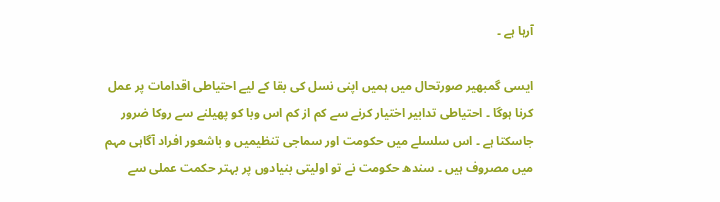آرہا ہے ۔

ایسی گمبھیر صورتحال میں ہمیں اپنی نسل کی بقا کے لیے احتیاطی اقدامات پر عمل کرنا ہوگا ۔ احتیاطی تدابیر اختیار کرنے سے کم از کم اس وبا کو پھیلنے سے روکا ضرور جاسکتا ہے ۔ اس سلسلے میں حکومت اور سماجی تنظیمیں و باشعور افراد آگاہی مہم میں مصروف ہیں ۔ سندھ حکومت نے تو اولیتی بنیادوں پر بہتر حکمت عملی سے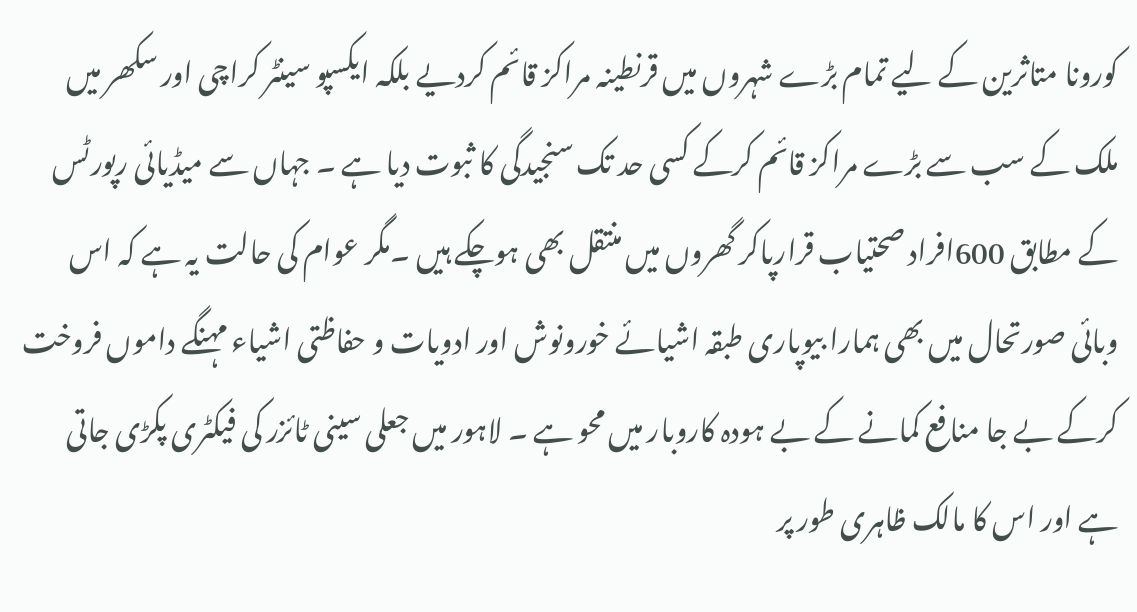کورونا متاثرین کے لیے تمام بڑے شہروں میں قرنطینہ مراکز قائم کردیے بلکہ ایکسپو سینٹر کراچی اور سکھر میں ملک کے سب سے بڑے مراکز قائم کرکے کسی حد تک سنجیدگی کا ثبوت دیا ہے ۔ جہاں سے میڈیائی رپورٹس کے مطابق 600افراد صحتیاب قرارپاکر گھروں میں منتقل بھی ہوچکے ہیں ۔مگر عوام کی حالت یہ ہے کہ اس وبائی صورتحال میں بھی ہمارا بیوپاری طبقہ اشیائے خورونوش اور ادویات و حفاظتی اشیاء مہنگے داموں فروخت کرکے بے جا منافع کمانے کے بے ہودہ کاروبار میں محو ہے ۔ لاہور میں جعلی سینی ٹائزر کی فیکٹری پکڑی جاتی ہے اور اس کا مالک ظاہری طور پر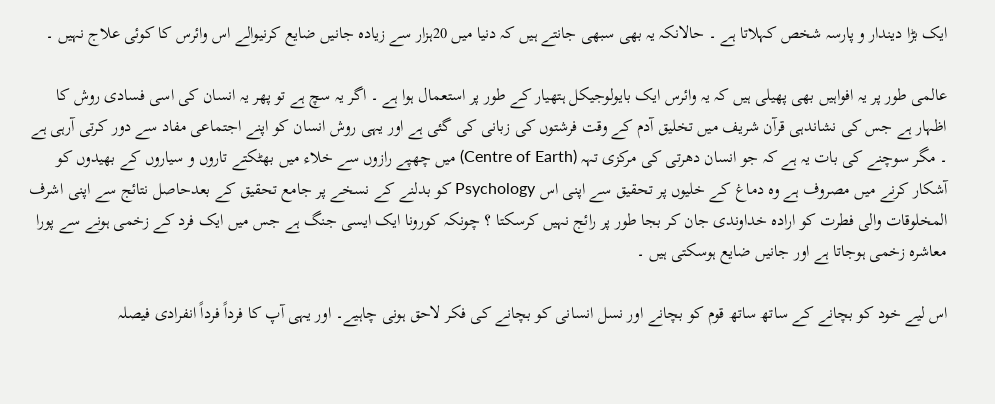ایک بڑا دیندار و پارسہ شخص کہلاتا ہے ۔ حالانکہ یہ بھی سبھی جانتے ہیں کہ دنیا میں 20ہزار سے زیادہ جانیں ضایع کرنیوالے اس وائرس کا کوئی علاج نہیں ۔

عالمی طور پر یہ افواہیں بھی پھیلی ہیں کہ یہ وائرس ایک بایولوجیکل ہتھیار کے طور پر استعمال ہوا ہے ۔ اگر یہ سچ ہے تو پھر یہ انسان کی اسی فسادی روش کا اظہار ہے جس کی نشاندہی قرآن شریف میں تخلیق آدم کے وقت فرشتوں کی زبانی کی گئی ہے اور یہی روش انسان کو اپنے اجتماعی مفاد سے دور کرتی آرہی ہے ۔ مگر سوچنے کی بات یہ ہے کہ جو انسان دھرتی کی مرکزی تہہ (Centre of Earth) میں چھپے رازوں سے خلاء میں بھٹکتے تاروں و سیاروں کے بھیدوں کو آشکار کرنے میں مصروف ہے وہ دماغ کے خلیوں پر تحقیق سے اپنی اس Psychology کو بدلنے کے نسخے پر جامع تحقیق کے بعدحاصل نتائج سے اپنی اشرف المخلوقات والی فطرت کو ارادہ خداوندی جان کر بجا طور پر رائج نہیں کرسکتا ؟ چونکہ کورونا ایک ایسی جنگ ہے جس میں ایک فرد کے زخمی ہونے سے پورا معاشرہ زخمی ہوجاتا ہے اور جانیں ضایع ہوسکتی ہیں ۔

اس لیے خود کو بچانے کے ساتھ ساتھ قوم کو بچانے اور نسل انسانی کو بچانے کی فکر لاحق ہونی چاہیے۔ اور یہی آپ کا فرداً فرداً انفرادی فیصلہ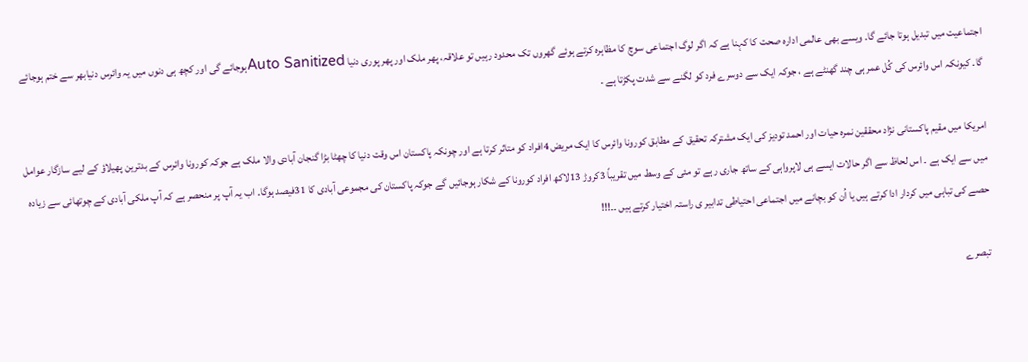اجتماعیت میں تبدیل ہوتا جائے گا۔ ویسے بھی عالمی ادارہ صحت کا کہنا ہے کہ اگر لوگ اجتماعی سوچ کا مظاہرہ کرتے ہوئے گھروں تک محدود رہیں تو علاقہ، پھر ملک اور پھر پوری دنیا Auto Sanitizedہوجائے گی اور کچھ ہی دنوں میں یہ وائرس دنیابھر سے ختم ہوجائے گا۔ کیونکہ اس وائرس کی کُل عمر ہی چند گھنٹے ہے ، جوکہ ایک سے دوسرے فرد کو لگنے سے شدت پکڑتا ہے ۔

امریکا میں مقیم پاکستانی نژاد محققین نمرہ حیات اور احمد تودیز کی ایک مشترکہ تحقیق کے مطابق کورونا وائرس کا ایک مریض 4افراد کو متاثر کرتا ہے اور چونکہ پاکستان اس وقت دنیا کا چھٹا بڑا گنجان آبادی والا ملک ہے جوکہ کورونا وائرس کے بدترین پھیلاؤ کے لیے سازگار عوامل میں سے ایک ہے ۔ اس لحاظ سے اگر حالات ایسے ہی لاپرواہی کے ساتھ جاری رہے تو مئی کے وسط میں تقریباً 3کروڑ 13لاکھ افراد کورونا کے شکار ہوجائیں گے جوکہ پاکستان کی مجموعی آبادی کا 31فیصد ہوگا۔ اب یہ آپ پر منحصر ہے کہ آپ ملکی آبادی کے چوتھائی سے زیادہ حصے کی تباہی میں کردار ادا کرتے ہیں یا اُن کو بچانے میں اجتماعی احتیاطی تدابیر ی راستہ اختیار کرتے ہیں ۔۔!!!

تبصرے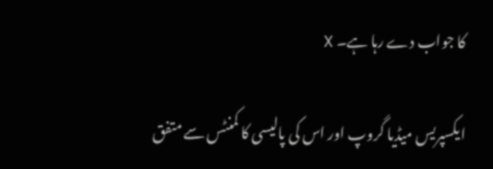کا جواب دے رہا ہے۔ X

ایکسپریس میڈیا گروپ اور اس کی پالیسی کا کمنٹس سے متفق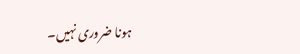ہونا ضروری نہیں۔